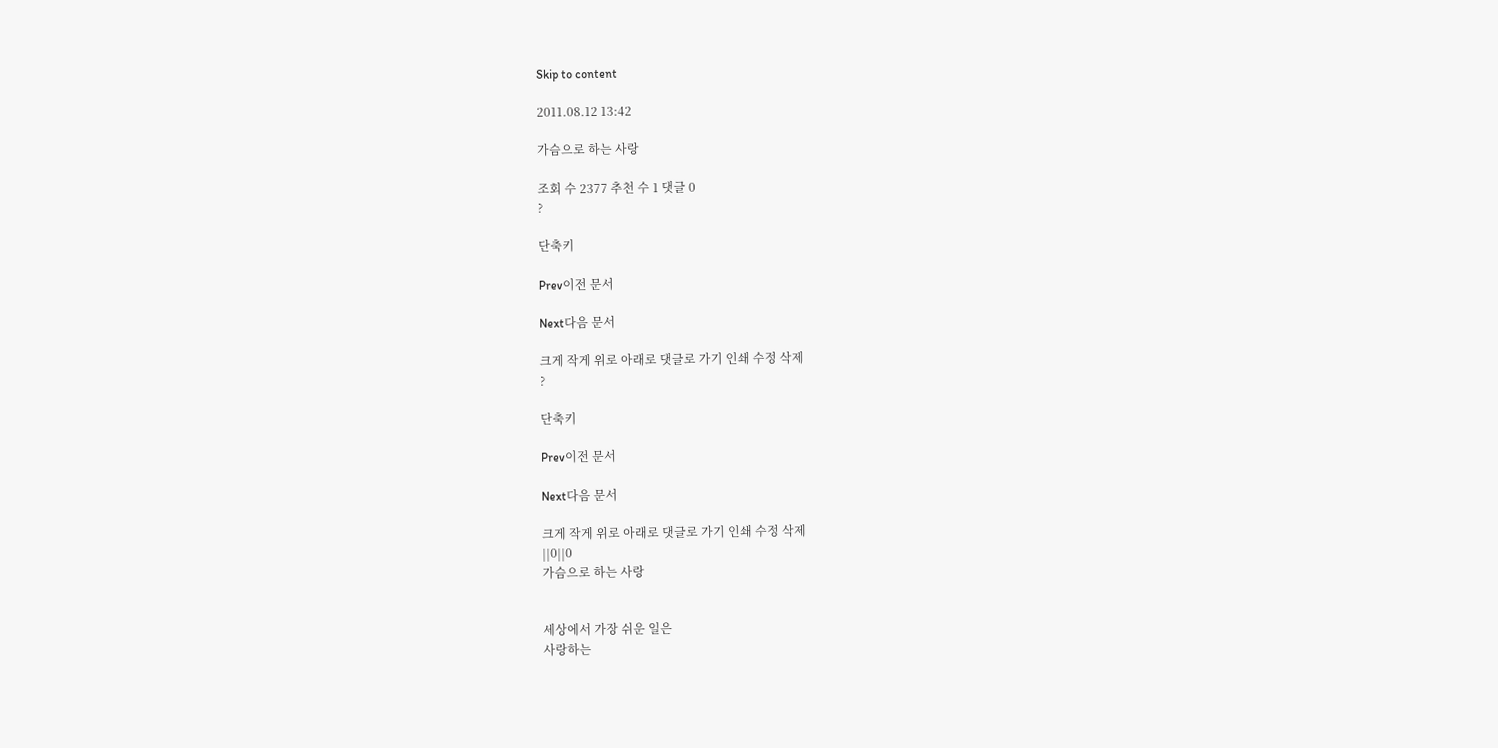Skip to content

2011.08.12 13:42

가슴으로 하는 사랑

조회 수 2377 추천 수 1 댓글 0
?

단축키

Prev이전 문서

Next다음 문서

크게 작게 위로 아래로 댓글로 가기 인쇄 수정 삭제
?

단축키

Prev이전 문서

Next다음 문서

크게 작게 위로 아래로 댓글로 가기 인쇄 수정 삭제
||0||0
가슴으로 하는 사랑


세상에서 가장 쉬운 일은
사랑하는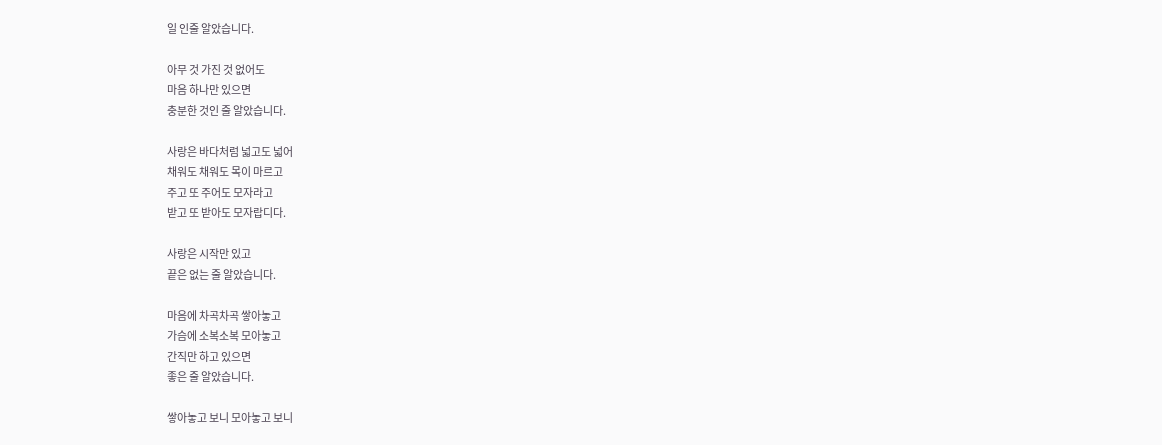일 인줄 알았습니다.

아무 것 가진 것 없어도
마음 하나만 있으면
충분한 것인 줄 알았습니다.

사랑은 바다처럼 넓고도 넓어
채워도 채워도 목이 마르고
주고 또 주어도 모자라고
받고 또 받아도 모자랍디다.

사랑은 시작만 있고
끝은 없는 줄 알았습니다.

마음에 차곡차곡 쌓아놓고
가슴에 소복소복 모아놓고
간직만 하고 있으면
좋은 줄 알았습니다.

쌓아놓고 보니 모아놓고 보니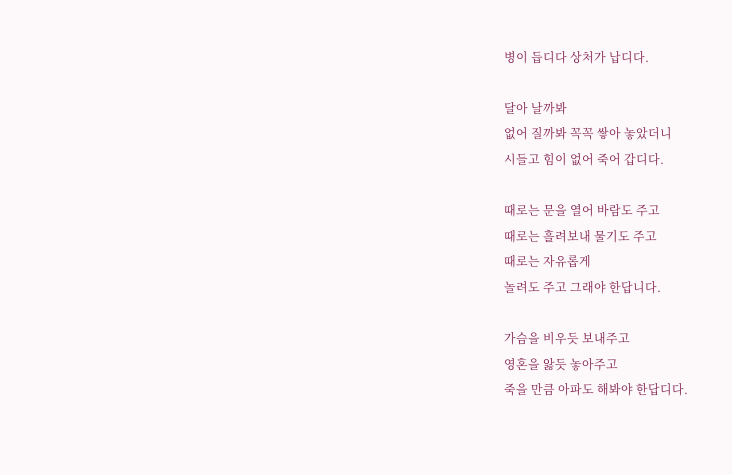병이 듭디다 상처가 납디다.

달아 날까봐
없어 질까봐 꼭꼭 쌓아 놓았더니
시들고 힘이 없어 죽어 갑디다.

때로는 문을 열어 바람도 주고
때로는 흘려보내 물기도 주고
때로는 자유롭게
놀려도 주고 그래야 한답니다.

가슴을 비우듯 보내주고
영혼을 앓듯 놓아주고
죽을 만큼 아파도 해봐야 한답디다.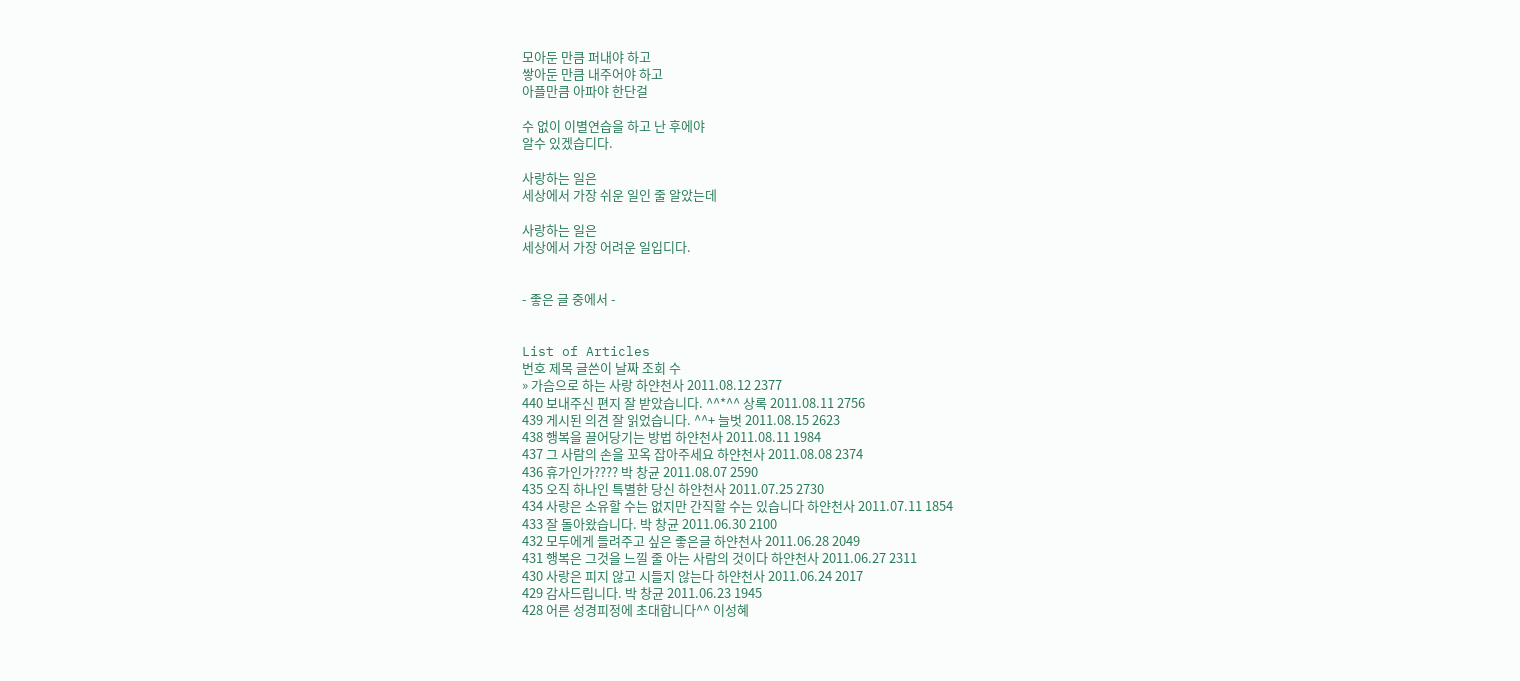모아둔 만큼 퍼내야 하고
쌓아둔 만큼 내주어야 하고
아플만큼 아파야 한단걸

수 없이 이별연습을 하고 난 후에야
알수 있겠습디다.

사랑하는 일은
세상에서 가장 쉬운 일인 줄 알았는데

사랑하는 일은
세상에서 가장 어려운 일입디다.


- 좋은 글 중에서 -


List of Articles
번호 제목 글쓴이 날짜 조회 수
» 가슴으로 하는 사랑 하얀천사 2011.08.12 2377
440 보내주신 편지 잘 받았습니다. ^^*^^ 상록 2011.08.11 2756
439 게시된 의견 잘 읽었습니다. ^^+ 늘벗 2011.08.15 2623
438 행복을 끌어당기는 방법 하얀천사 2011.08.11 1984
437 그 사람의 손을 꼬옥 잡아주세요 하얀천사 2011.08.08 2374
436 휴가인가???? 박 창균 2011.08.07 2590
435 오직 하나인 특별한 당신 하얀천사 2011.07.25 2730
434 사랑은 소유할 수는 없지만 간직할 수는 있습니다 하얀천사 2011.07.11 1854
433 잘 돌아왔습니다. 박 창균 2011.06.30 2100
432 모두에게 들려주고 싶은 좋은글 하얀천사 2011.06.28 2049
431 행복은 그것을 느낄 줄 아는 사람의 것이다 하얀천사 2011.06.27 2311
430 사랑은 피지 않고 시들지 않는다 하얀천사 2011.06.24 2017
429 감사드립니다. 박 창균 2011.06.23 1945
428 어른 성경피정에 초대합니다^^ 이성혜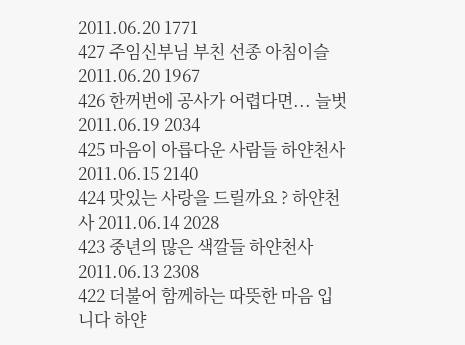2011.06.20 1771
427 주임신부님 부친 선종 아침이슬 2011.06.20 1967
426 한꺼번에 공사가 어렵다면... 늘벗 2011.06.19 2034
425 마음이 아릅다운 사람들 하얀천사 2011.06.15 2140
424 맛있는 사랑을 드릴까요 ? 하얀천사 2011.06.14 2028
423 중년의 많은 색깔들 하얀천사 2011.06.13 2308
422 더불어 함께하는 따뜻한 마음 입니다 하얀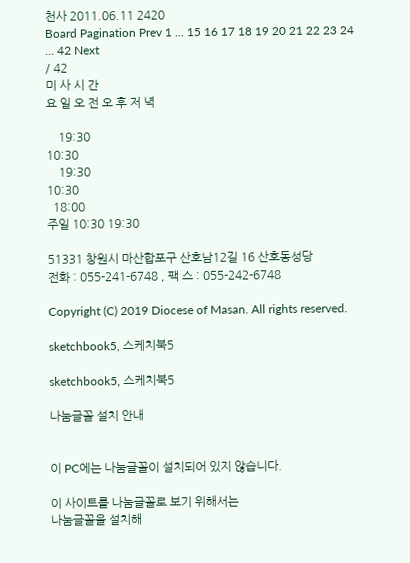천사 2011.06.11 2420
Board Pagination Prev 1 ... 15 16 17 18 19 20 21 22 23 24 ... 42 Next
/ 42
미 사 시 간
요 일 오 전 오 후 저 녁

    19:30
10:30
    19:30
10:30
  18:00
주일 10:30 19:30

51331 창원시 마산합포구 산호남12길 16 산호동성당
전화 : 055-241-6748 , 팩 스 : 055-242-6748

Copyright (C) 2019 Diocese of Masan. All rights reserved.

sketchbook5, 스케치북5

sketchbook5, 스케치북5

나눔글꼴 설치 안내


이 PC에는 나눔글꼴이 설치되어 있지 않습니다.

이 사이트를 나눔글꼴로 보기 위해서는
나눔글꼴을 설치해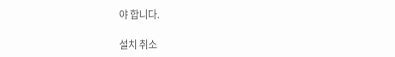야 합니다.

설치 취소